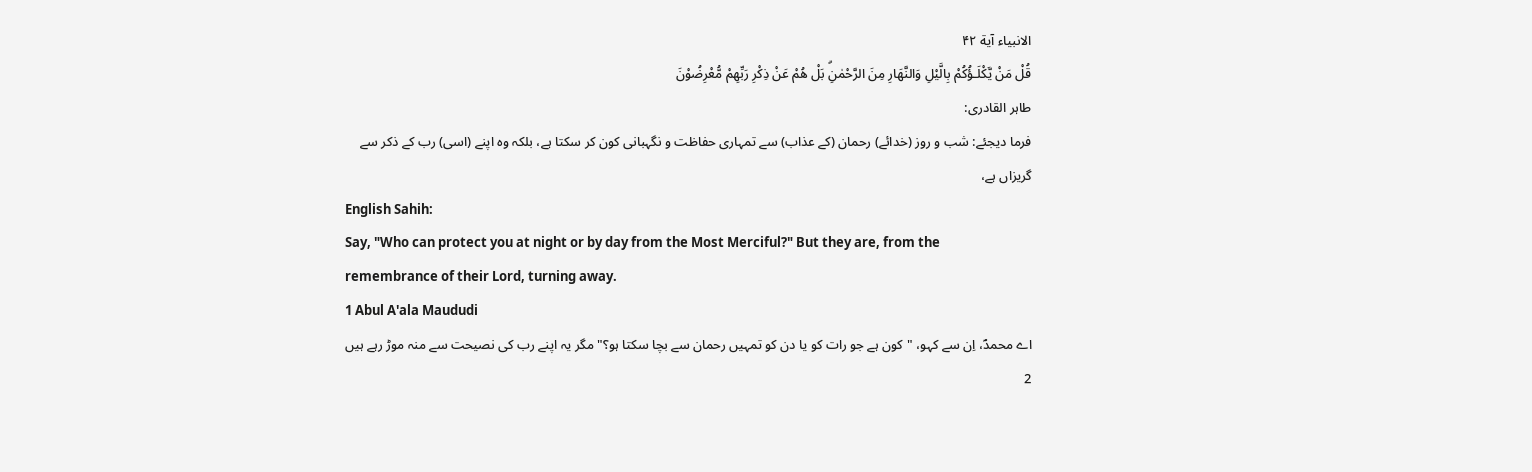الانبیاء آية ۴۲
قُلْ مَنْ يَّكْلَـؤُكُمْ بِالَّيْلِ وَالنَّهَارِ مِنَ الرَّحْمٰنِۗ بَلْ هُمْ عَنْ ذِكْرِ رَبِّهِمْ مُّعْرِضُوْنَ
طاہر القادری:
فرما دیجئے: شب و روز (خدائے) رحمان (کے عذاب) سے تمہاری حفاظت و نگہبانی کون کر سکتا ہے، بلکہ وہ اپنے (اسی) رب کے ذکر سے گریزاں ہے،
English Sahih:
Say, "Who can protect you at night or by day from the Most Merciful?" But they are, from the remembrance of their Lord, turning away.
1 Abul A'ala Maududi
اے محمدؐ، اِن سے کہو، "کون ہے جو رات کو یا دن کو تمہیں رحمان سے بچا سکتا ہو؟" مگر یہ اپنے رب کی نصیحت سے منہ موڑ رہے ہیں
2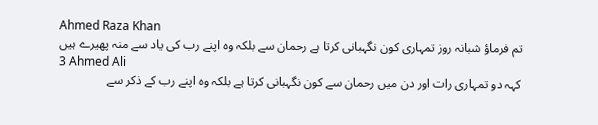Ahmed Raza Khan
تم فرماؤ شبانہ روز تمہاری کون نگہبانی کرتا ہے رحمان سے بلکہ وہ اپنے رب کی یاد سے منہ پھیرے ہیں
3 Ahmed Ali
کہہ دو تمہاری رات اور دن میں رحمان سے کون نگہبانی کرتا ہے بلکہ وہ اپنے رب کے ذکر سے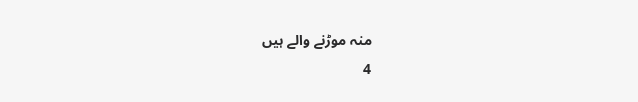منہ موڑنے والے ہیں
4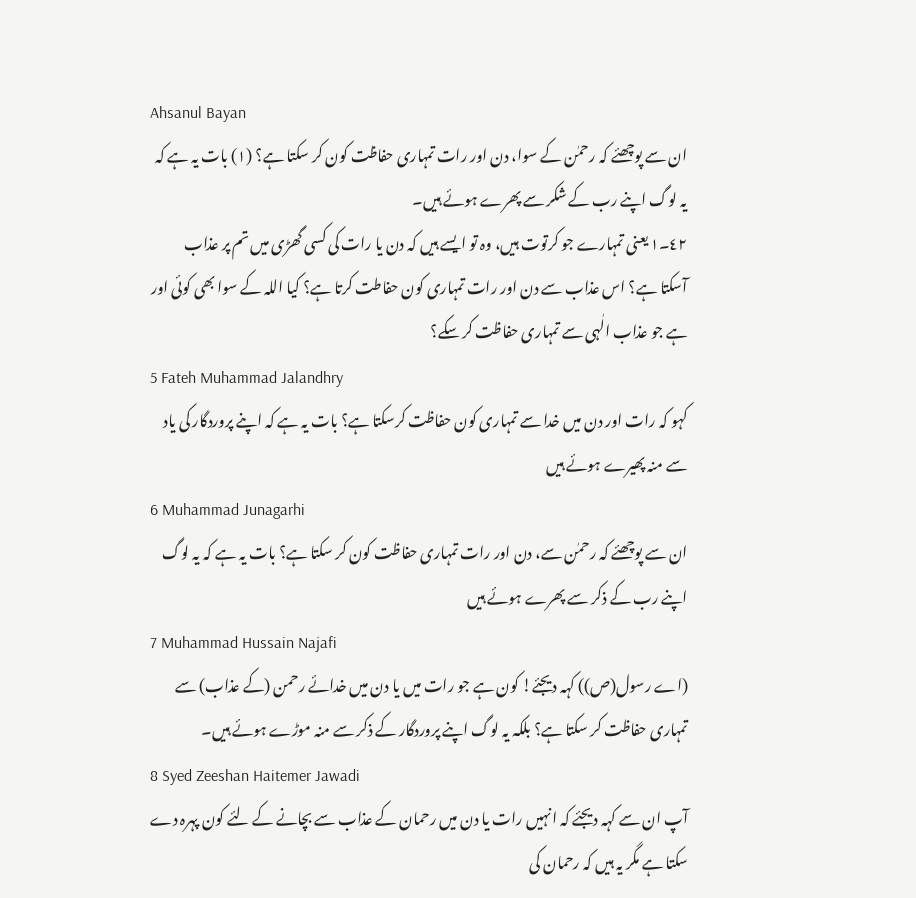Ahsanul Bayan
ان سے پوچھئے کہ رحمٰن کے سوا، دن اور رات تمہاری حفاظت کون کر سکتا ہے؟ (١) بات یہ ہے کہ یہ لوگ اپنے رب کے شکر سے پھرے ہوئے ہیں۔
٤٢۔١ یعنی تمہارے جو کرتوت ہیں، وہ تو ایسے ہیں کہ دن یا رات کی کسی گھڑی میں تم پر عذاب آسکتا ہے؟ اس عذاب سے دن اور رات تمہاری کون حفاطت کرتا ہے؟ کیا اللہ کے سوا بھی کوئی اور ہے جو عذاب الٰہی سے تمہاری حفاظت کر سکے؟
5 Fateh Muhammad Jalandhry
کہو کہ رات اور دن میں خدا سے تمہاری کون حفاظت کرسکتا ہے؟ بات یہ ہے کہ اپنے پروردگار کی یاد سے منہ پھیرے ہوئے ہیں
6 Muhammad Junagarhi
ان سے پوچھئے کہ رحمٰن سے، دن اور رات تمہاری حفاظت کون کر سکتا ہے؟ بات یہ ہے کہ یہ لوگ اپنے رب کے ذکر سے پھرے ہوئے ہیں
7 Muhammad Hussain Najafi
(اے رسول(ص)) کہہ دیجئے! کون ہے جو رات میں یا دن میں خدائے رحمن (کے عذاب) سے تمہاری حفاظت کر سکتا ہے؟ بلکہ یہ لوگ اپنے پروردگار کے ذکر سے منہ موڑے ہوئے ہیں۔
8 Syed Zeeshan Haitemer Jawadi
آپ ان سے کہہ دیجئے کہ انہیں رات یا دن میں رحمان کے عذاب سے بچانے کے لئے کون پہرہ دے سکتا ہے مگر یہ ہیں کہ رحمان کی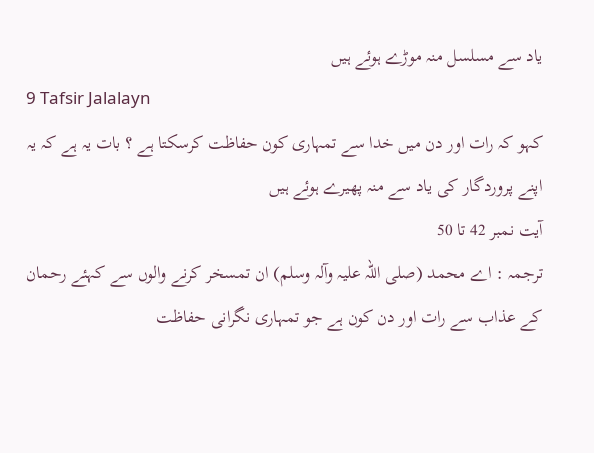یاد سے مسلسل منہ موڑے ہوئے ہیں
9 Tafsir Jalalayn
کہو کہ رات اور دن میں خدا سے تمہاری کون حفاظت کرسکتا ہے ؟ بات یہ ہے کہ یہ اپنے پروردگار کی یاد سے منہ پھیرے ہوئے ہیں
آیت نمبر 42 تا 50
ترجمہ : اے محمد (صلی اللہ علیہ وآلہ وسلم) ان تمسخر کرنے والوں سے کہئے رحمان کے عذاب سے رات اور دن کون ہے جو تمہاری نگرانی حفاظت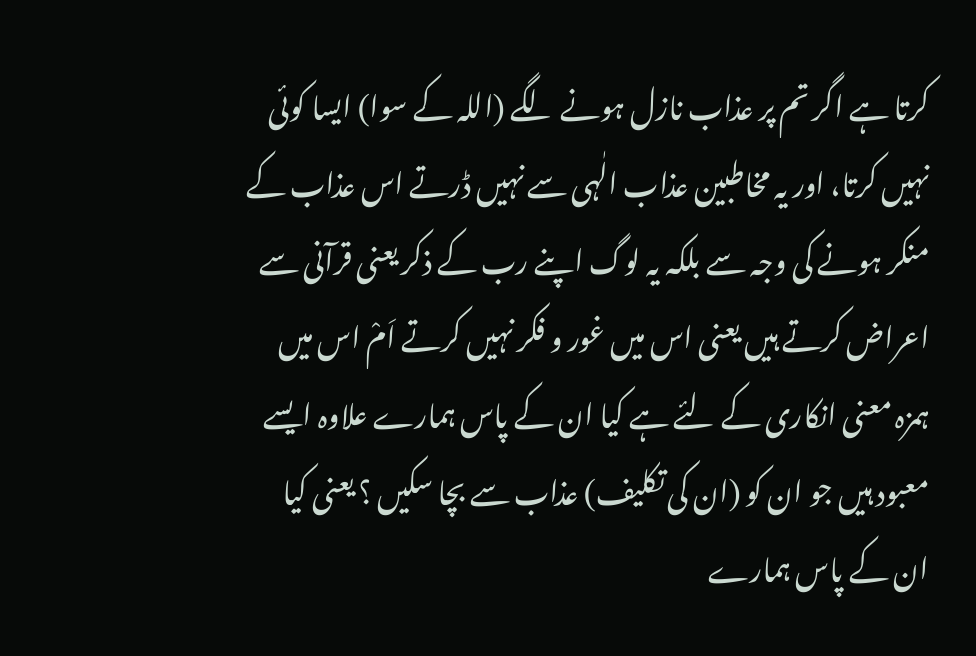کرتا ہے اگر تم پر عذاب نازل ہونے لگے (اللہ کے سوا) ایسا کوئی نہیں کرتا، اور یہ مخاطبین عذاب الٰہی سے نہیں ڈرتے اس عذاب کے منکر ہونے کی وجہ سے بلکہ یہ لوگ اپنے رب کے ذکر یعنی قرآنی سے اعراض کرتے ہیں یعنی اس میں غور و فکر نہیں کرتے اَمْ اس میں ہمزہ معنی انکاری کے لئے ہے کیا ان کے پاس ہمارے علاوہ ایسے معبود ہیں جو ان کو (ان کی تکلیف) عذاب سے بچا سکیں ؟ یعنی کیا ان کے پاس ہمارے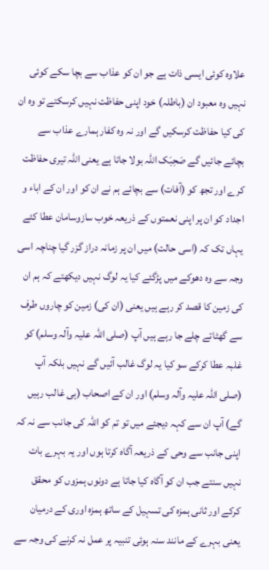علاوہ کوئی ایسی ذات ہے جو ان کو عذاب سے بچا سکے کوئی نہیں وہ معبود ان (باطلہ) خود اپنی حفاظت نہیں کرسکتے تو وہ ان کی کیا حفاظت کرسکیں گے اور نہ وہ کفار ہمارے عذاب سے بچائے جائیں گے صَحِبَک اللہ بولا جاتا ہے یعنی اللہ تیری حفاظت کرے اور تجھ کو (آفات) سے بچائے ہم نے ان کو اور ان کے اباء و اجداد کو ان پر اپنی نعمتوں کے ذریعہ خوب سازوسامان عطا کئے یہاں تک کہ (اسی حالت) میں ان پر زمانہ دراز گزر گیا چناچہ اسی وجہ سے وہ دھوکے میں پڑگئے کیا یہ لوگ نہیں دیکھتے کہ ہم ان کی زمین کا قصد کر رہے ہیں یعنی (ان کی) زمین کو چاروں طرف سے گھٹاتے چلے جا رہے ہیں آپ (صلی اللہ علیہ وآلہ وسلم) کو غلبہ عطا کرکے سو کیا یہ لوگ غالب آئیں گے نہیں بلکہ آپ (صلی اللہ علیہ وآلہ وسلم) اور ان کے اصحاب (ہی غالب رہیں گے) آپ ان سے کہہ دیجئے میں تو تم کو اللہ کی جانب سے نہ کہ اپنی جانب سے وحی کے ذریعہ آگاہ کرتا ہوں اور یہ بہرے بات نہیں سنتے جب ان کو آگاہ کیا جاتا ہے دونوں ہمزوں کو محقق کرکے اور ثانی ہمزہ کی تسہیل کے ساتھ ہمزہ اوری کے درمیان یعنی بہرے کے مانند سنہ ہوئی تنبیہ پر عمل نہ کرنے کی وجہ سے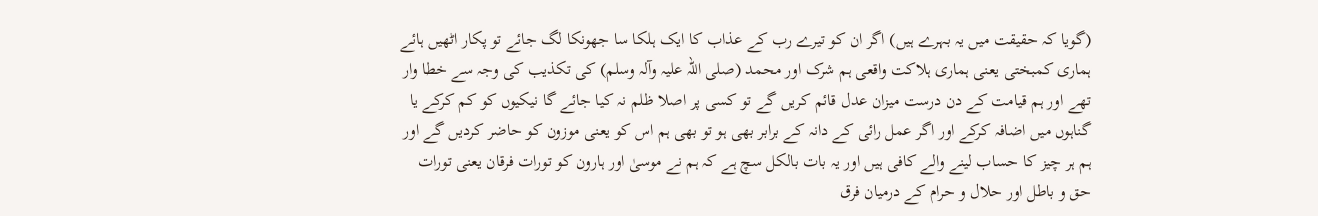(گویا کہ حقیقت میں یہ بہرے ہیں) اگر ان کو تیرے رب کے عذاب کا ایک ہلکا سا جھونکا لگ جائے تو پکار اٹھیں ہائے ہماری کمبختی یعنی ہماری ہلاکت واقعی ہم شرک اور محمد (صلی اللہ علیہ وآلہ وسلم) کی تکذیب کی وجہ سے خطا وار تھے اور ہم قیامت کے دن درست میزان عدل قائم کریں گے تو کسی پر اصلا ظلم نہ کیا جائے گا نیکیوں کو کم کرکے یا گناہوں میں اضافہ کرکے اور اگر عمل رائی کے دانہ کے برابر بھی ہو تو بھی ہم اس کو یعنی موزون کو حاضر کردیں گے اور ہم ہر چیز کا حساب لینے والے کافی ہیں اور یہ بات بالکل سچ ہے کہ ہم نے موسیٰ اور ہارون کو تورات فرقان یعنی تورات حق و باطل اور حلال و حرام کے درمیان فرق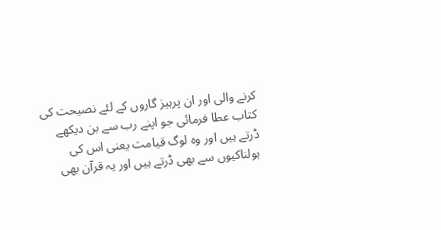کرنے والی اور ان پرہیز گاروں کے لئے نصیحت کی کتاب عطا فرمائی جو اپنے رب سے بن دیکھے ڈرتے ہیں اور وہ لوگ قیامت یعنی اس کی ہولناکیوں سے بھی ڈرتے ہیں اور یہ قرآن بھی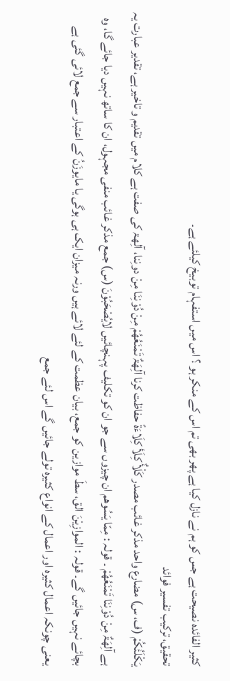کثیر الفائدہ نصیحت ہے جس کو ہم نے نازل کیا ہے پھر بھی تم اس کے منکر ہو ؟ اس میں استفہام توبیخ کیلئے ہے۔
تحقیق، ترکیب تفسیر فوائد
یَکْلَئُکُمْ (ف، س) مضارع واحد مذکر غائب مصدر کَلْأٌ کِلَأ کِلَاءَۃً حفاظت کرنا آلِھَۃٌ تَمْنَعُھُمْ مِنْ دُوْنِنَا مِنْ دونِنا، آلِھۃ کی صفت ہے کلام میں تقدیم و تاخیر ہے، تقدیر عبارت یہ ہے آلِھَۃٌ مِنْ دُوْنِنَا تَمْنَعُھُمْ ۔ قولہ : مِمّا یَسُوھم ان چیزوں سے جو ان کو تکلیف پہنچائیں لایُصْحَبُوْنَ (س) جمع مذکر غائب منفی مجہول، ان کا ساتھ نہیں دیا جائے گا، وہ بچائے نہیں جائیں گے۔ قولہ : الموازِیْنَ الق، سطَ موازین کو جمع، بیان عظمت کے لئے لائے ہیں ورنہ میزان ایک ہی ہوگی یا مایوزَنُ کے اعتبار سے جمع لائی گئی ہے یعنی چونکہ اعمال کثیرہ اور اعمال کے انواع کثیرہ تولے جائیں گے اس لئے جمع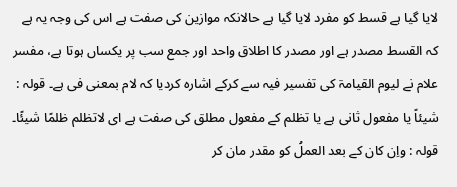لایا گیا ہے قسط کو مفرد لایا گیا ہے حالانکہ موازین کی صفت ہے اس کی وجہ یہ ہے کہ القسط مصدر ہے اور مصدر کا اطلاق واحد اور جمع سب پر یکساں ہوتا ہے، مفسر علام نے لیوم القیامۃ کی تفسیر فیہ سے کرکے اشارہ کردیا کہ لام بمعنی فی ہے۔ قولہ : شیئاً یا مفعول ثانی ہے یا تظلم کے مفعول مطلق کی صفت ہے ای لاتظلم ظلمًا شیئًا۔ قولہ : واِن کان کے بعد العملُ کو مقدر مان کر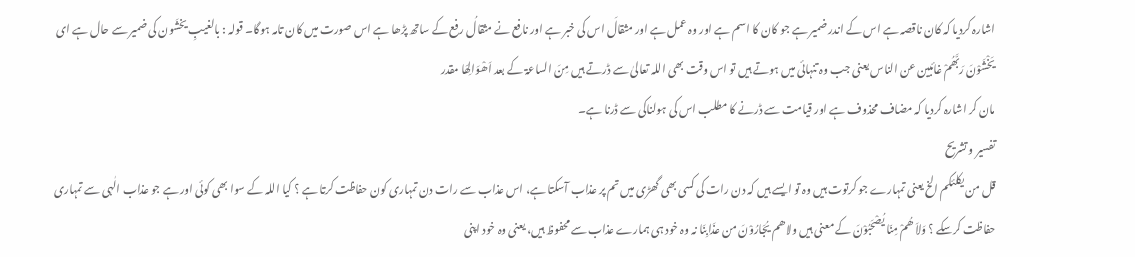اشارہ کردیا کہ کان ناقصہ ہے اس کے اندر ضمیر ہے جو کان کا اسم ہے اور وہ عمل ہے اور مثقالَ اس کی خبر ہے اور نافع نے مثقالُ رفع کے ساتھ پڑھا ہے اس صورت میں کان تامہ ہوگا۔ قولہ : بالغیبِ یخشَون کی ضمیر سے حال ہے ای یَخْشَوْنَ رَبَّھُمْ غائبین عن الناس یعنی جب وہ تنہائی میں ہوتے ہیں تو اس وقت بھی اللہ تعالیٰ سے ڈرتے ہیں مِنَ الساعۃ کے بعد اَھْوَالِھَا مقدر
مان کر اشارہ کردیا کہ مضاف محذوف ہے اور قیامت سے ڈرنے کا مطلب اس کی ہولناکی سے ڈرنا ہے۔
تفسیر و تشریح
قل من یکلئکم الخ یعنی تمہارے جو کرتوت ہیں وہ تو ایسے ہیں کہ دن رات کی کسی بھی گھڑی میں تم پر عذاب آسکتا ہے، اس عذاب سے رات دن تمہاری کون حفاظت کرتا ہے ؟ کیا اللہ کے سوا بھی کوئی اور ہے جو عذاب الٰہی سے تمہاری حفاظت کرسکے ؟ وَلاَ ھُمْ مِنّا یُصْحَبُوْنَ کے معنی ہیں ولاھم یُجَارُوْنَ من عذَابِنَا نہ وہ خود ہی ہمارے عذاب سے محفوظ ہیں، یعنی وہ خود اپنی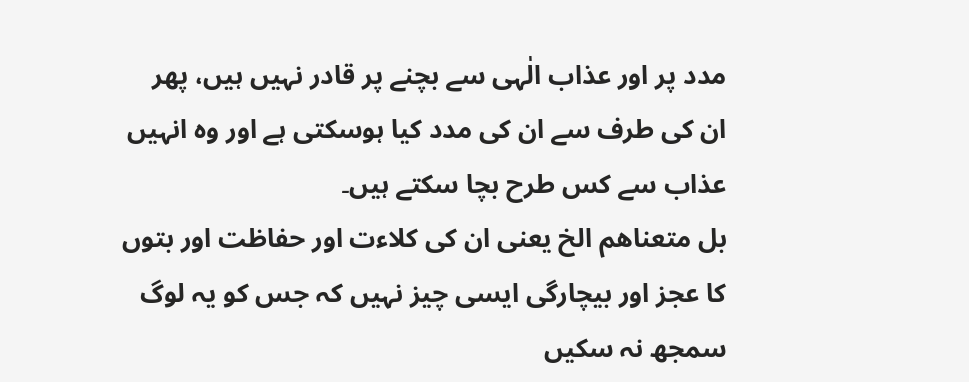مدد پر اور عذاب الٰہی سے بچنے پر قادر نہیں ہیں، پھر ان کی طرف سے ان کی مدد کیا ہوسکتی ہے اور وہ انہیں عذاب سے کس طرح بچا سکتے ہیں۔
بل متعناھم الخ یعنی ان کی کلاءت اور حفاظت اور بتوں کا عجز اور بیچارگی ایسی چیز نہیں کہ جس کو یہ لوگ سمجھ نہ سکیں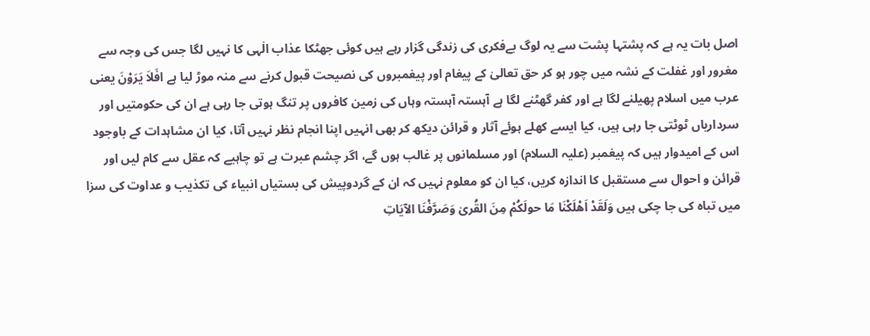اصل بات یہ ہے کہ پشتہا پشت سے یہ لوگ بےفکری کی زندگی گزار رہے ہیں کوئی جھٹکا عذاب الٰہی کا نہیں لگا جس کی وجہ سے مغرور اور غفلت کے نشہ میں چور ہو کر حق تعالیٰ کے پیغام اور پیغمبروں کی نصیحت قبول کرنے سے منہ موڑ لیا ہے افَلاَ یَرَوْنَ یعنی عرب میں اسلام پھیلنے لگا ہے اور کفر گھٹنے لگا ہے آہستہ آہستہ وہاں کی زمین کافروں پر تنگ ہوتی جا رہی ہے ان کی حکومتیں اور سرداریاں ٹوٹتی جا رہی ہیں، کیا ایسے کھلے ہوئے آثار و قرائن دیکھ کر بھی انہیں اپنا انجام نظر نہیں آتا، کیا ان مشاہدات کے باوجود اس کے امیدوار ہیں کہ پیغمبر (علیہ السلام) اور مسلمانوں پر غالب ہوں گے، اگر چشم عبرت ہے تو چاہیے کہ عقل سے کام لیں اور قرائن و احوال سے مستقبل کا اندازہ کریں، کیا ان کو معلوم نہیں کہ ان کے گردوپیش کی بستیاں انبیاء کی تکذیب و عداوت کی سزا میں تباہ کی جا چکی ہیں وَلَقَدْ اَھْلَکْنَا مَا حولَکُمْ مِنَ القُریٰ وَصَرَّفْنَا الآیَاتِ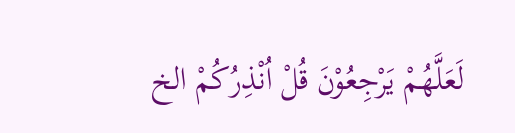لَعَلَّھُمْ یَرْجِعُوْنَ قُلْ اُنْذِرُکُمْ الخ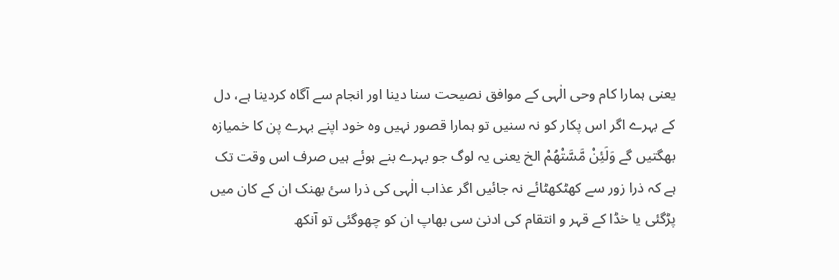یعنی ہمارا کام وحی الٰہی کے موافق نصیحت سنا دینا اور انجام سے آگاہ کردینا ہے، دل کے بہرے اگر اس پکار کو نہ سنیں تو ہمارا قصور نہیں وہ خود اپنے بہرے پن کا خمیازہ بھگتیں گے وَلَئِنْ مَّسَّتْھُمْ الخ یعنی یہ لوگ جو بہرے بنے ہوئے ہیں صرف اس وقت تک ہے کہ ذرا زور سے کھٹکھٹائے نہ جائیں اگر عذاب الٰہی کی ذرا سئ بھنک ان کے کان میں پڑگئی یا خڈا کے قہر و انتقام کی ادنیٰ سی بھاپ ان کو چھوگئی تو آنکھ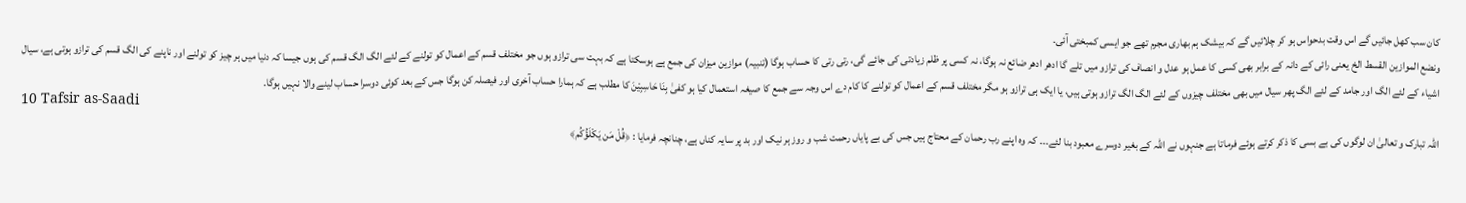کان سب کھل جائیں گے اس وقت بدحواس ہو کر چلائیں گے کہ بیشک ہم بھاری مجرم تھے جو ایسی کمبختی آئی۔
ونضع الموازین القسط الخ یعنی رائی کے دانہ کے برابر بھی کسی کا عمل ہو عدل و انصاف کی ترازو میں تلے گا ادھر ادھر ضائع نہ ہوگا، نہ کسی پر ظلم زیادتی کی جائے گی، رتی رتی کا حساب ہوگا (تنبیہ) موازین میزان کی جمع ہے ہوسکتا ہے کہ بہت سی ترازو ہوں جو مختلف قسم کے اعمال کو تولنے کے لئے الگ الگ قسم کی ہوں جیسا کہ دنیا میں ہر چیز کو تولنے اور ناپنے کی الگ قسم کی ترازو ہوتی ہے، سیال اشیاء کے لئے الگ اور جامد کے لئے الگ پھر سیال میں بھی مختلف چیزوں کے لئے الگ الگ ترازو ہوتی ہیں، یا ایک ہی ترازو ہو مگر مختلف قسم کے اعمال کو تولنے کا کام دے اس وجہ سے جمع کا صیغہ استعمال کیا ہو کفیٰ بِنَا حَاسِبِیْنَ کا مطلب ہے کہ ہمارا حساب آخری اور فیصلہ کن ہوگا جس کے بعد کوئی دوسرا حساب لینے والا نہیں ہوگا۔
10 Tafsir as-Saadi
اللہ تبارک و تعالیٰ ان لوگوں کی بے بسی کا ذکر کرتے ہوئے فرماتا ہے جنہوں نے اللہ کے بغیر دوسرے معبود بنا لئے۔۔۔ کہ وہ اپنے رب رحمان کے محتاج ہیں جس کی بے پایاں رحمت شب و روز ہر نیک اور بد پر سایہ کناں ہے، چنانچہ فرمایا : ﴿قُلْ مَن يَكْلَؤُكُم﴾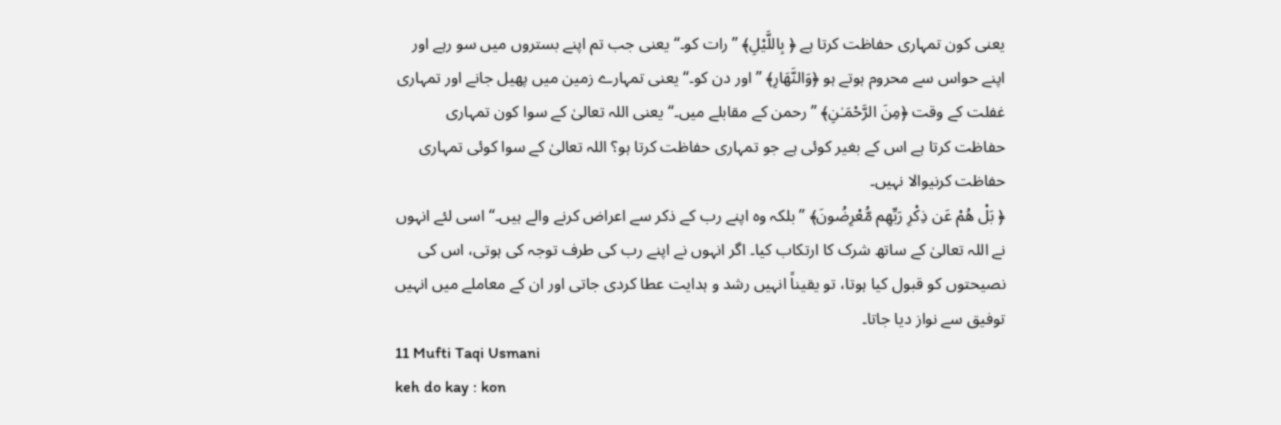یعنی کون تمہاری حفاظت کرتا ہے ﴿ بِاللَّيْلِ﴾ ” رات کو۔“ یعنی جب تم اپنے بستروں میں سو رہے اور اپنے حواس سے محروم ہوتے ہو ﴿وَالنَّهَارِ﴾ ” اور دن کو۔“ یعنی تمہارے زمین میں پھیل جانے اور تمہاری غفلت کے وقت ﴿مِنَ الرَّحْمَـٰنِ﴾ ” رحمن کے مقابلے میں۔“ یعنی اللہ تعالیٰ کے سوا کون تمہاری حفاظت کرتا ہے اس کے بغیر کوئی ہے جو تمہاری حفاظت کرتا ہو؟ اللہ تعالیٰ کے سوا کوئی تمہاری حفاظت کرنیوالا نہیں۔
﴿ بَلْ هُمْ عَن ذِكْرِ رَبِّهِم مُّعْرِضُونَ﴾ ” بلکہ وہ اپنے رب کے ذکر سے اعراض کرنے والے ہیں۔“ اسی لئے انہوں نے اللہ تعالیٰ کے ساتھ شرک کا ارتکاب کیا۔ اگر انہوں نے اپنے رب کی طرف توجہ کی ہوتی، اس کی نصیحتوں کو قبول کیا ہوتا، تو یقیناً انہیں رشد و ہدایت عطا کردی جاتی اور ان کے معاملے میں انہیں توفیق سے نواز دیا جاتا۔
11 Mufti Taqi Usmani
keh do kay : kon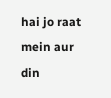hai jo raat mein aur din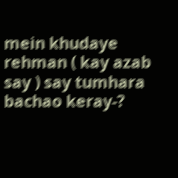mein khudaye rehman ( kay azab say ) say tumhara bachao keray-?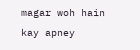magar woh hain kay apney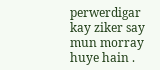perwerdigar kay ziker say mun morray huye hain .